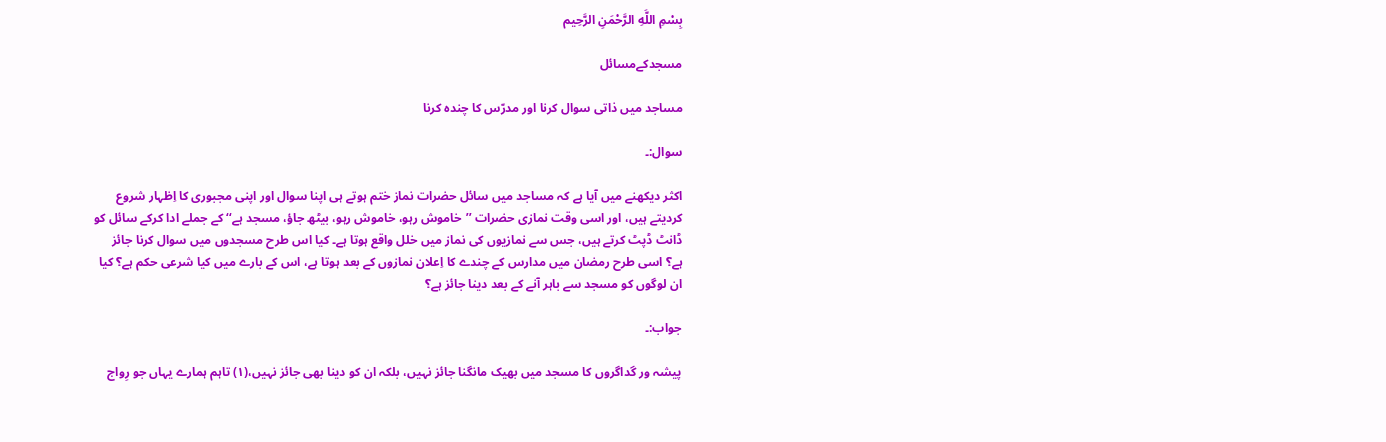بِسْمِ اللَّهِ الرَّحْمَنِ الرَّحِيم

مسجد‌کے‌مسائل

مساجد میں ذاتی سوال کرنا اور مدرّس کا چندہ کرنا

سوال:۔

اکثر دیکھنے میں آیا ہے کہ مساجد میں سائل حضرات نماز ختم ہوتے ہی اپنا سوال اور اپنی مجبوری کا اِظہار شروع کردیتے ہیں، اور اسی وقت نمازی حضرات ’’خاموش رہو، خاموش رہو، بیٹھ جاؤ، مسجد ہے‘‘ کے جملے ادا کرکے سائل کو ڈانٹ ڈپٹ کرتے ہیں، جس سے نمازیوں کی نماز میں خلل واقع ہوتا ہے۔ کیا اس طرح مسجدوں میں سوال کرنا جائز ہے؟ اسی طرح رمضان میں مدارس کے چندے کا اِعلان نمازوں کے بعد ہوتا ہے، اس کے بارے میں کیا شرعی حکم ہے؟ کیا ان لوگوں کو مسجد سے باہر آنے کے بعد دینا جائز ہے؟

جواب:۔

پیشہ ور گداگروں کا مسجد میں بھیک مانگنا جائز نہیں، بلکہ ان کو دینا بھی جائز نہیں،(۱) تاہم ہمارے یہاں جو رِواج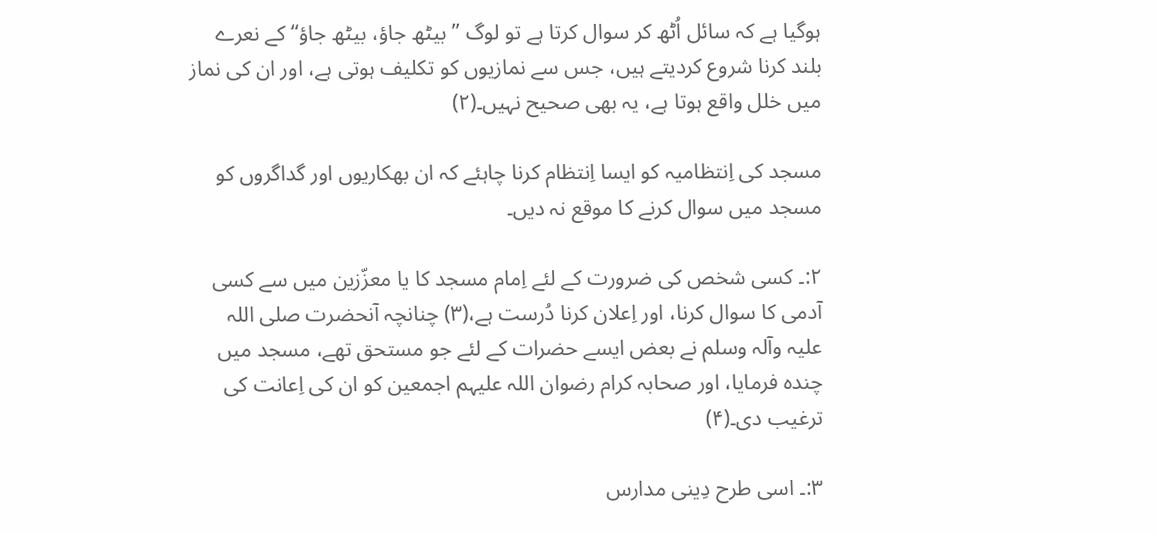ہوگیا ہے کہ سائل اُٹھ کر سوال کرتا ہے تو لوگ ’’بیٹھ جاؤ، بیٹھ جاؤ‘‘ کے نعرے بلند کرنا شروع کردیتے ہیں، جس سے نمازیوں کو تکلیف ہوتی ہے، اور ان کی نماز میں خلل واقع ہوتا ہے، یہ بھی صحیح نہیں۔(۲)

مسجد کی اِنتظامیہ کو ایسا اِنتظام کرنا چاہئے کہ ان بھکاریوں اور گداگروں کو مسجد میں سوال کرنے کا موقع نہ دیں۔

۲:۔ کسی شخص کی ضرورت کے لئے اِمام مسجد کا یا معزّزین میں سے کسی آدمی کا سوال کرنا، اور اِعلان کرنا دُرست ہے،(۳) چنانچہ آنحضرت صلی اللہ علیہ وآلہ وسلم نے بعض ایسے حضرات کے لئے جو مستحق تھے، مسجد میں چندہ فرمایا، اور صحابہ کرام رضوان اللہ علیہم اجمعین کو ان کی اِعانت کی ترغیب دی۔(۴)

۳:۔ اسی طرح دِینی مدارس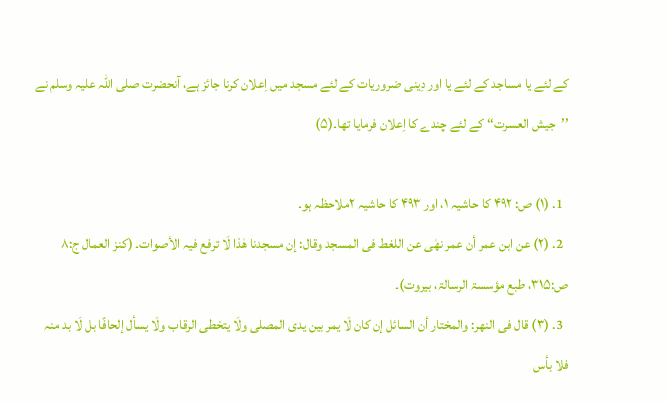کے لئے یا مساجد کے لئے یا اور دِینی ضروریات کے لئے مسجد میں اِعلان کرنا جائز ہے، آنحضرت صلی اللہ علیہ وسلم نے ’’جیش العسرت‘‘ کے لئے چندے کا اِعلان فرمایا تھا۔(۵)

  1. (۱) ص: ۴۹۲ کا حاشیہ ۱، اور ۴۹۳ کا حاشیہ ۲ملاحظہ ہو۔
  2. (۲) عن ابن عمر أن عمر نھٰی عن اللغط فی المسجد وقال: إن مسجدنا ھٰذا لَا ترفع فیہ الأصوات۔ (كنز العمال ج:۸ ص:۳۱۵، طبع مؤسسۃ الرسالۃ، بیروت)۔
  3. (۳) قال فی النھر: والمختار أن السائل إن کان لَا یمر بین یدی المصلی ولَا یتخطی الرقاب ولَا یسأل إلحافًا بل لَا بد منہ فلا بأس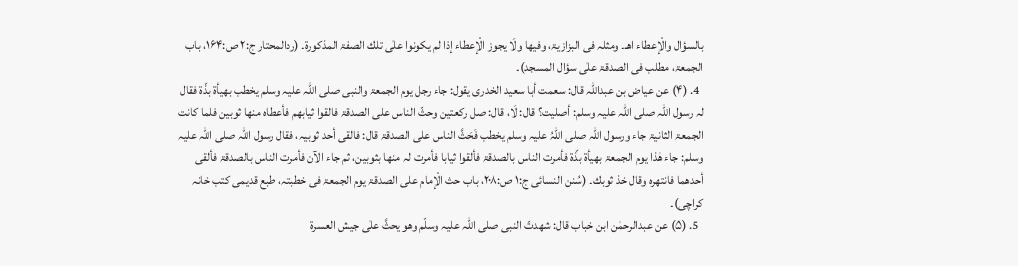بالسؤال والْإعطاء اھـ۔ ومثلہ فی البزازیۃ، وفیھا ولَا یجوز الْإعطاء إذا لم یكونوا علٰی تلك الصفۃ المذكورۃ۔ (ردالمحتار ج:۲ ص:۱۶۴، باب الجمعۃ، مطلب فی الصدقۃ علٰی سؤال المسجد)۔
  4. (۴) عن عیاض بن عبداللہ قال: سعمت أبا سعید الخدری یقول: جاء رجل یوم الجمعۃ والنبی صلی اللہ علیہ وسلم یخطب بھیأۃ بذّۃ فقال لہ رسول اللہ صلی اللہ علیہ وسلم: أصلیت؟ قال: لَا، قال: صل ركعتین وحثّ الناس علی الصدقۃ فالقوا ثیابھم فأعطاہ منھا ثوبین فلما کانت الجمعۃ الثانیۃ جاء ورسول اللہ صلی اللہُ علیہ وسلم یخطب فَحَثَّ الناس علی الصدقۃ قال: فالقی أحد ثوبیہ، فقال رسول اللہ صلی اللہ علیہ وسلم: جاء ھٰذا یوم الجمعۃ بھیأۃ بذّۃ فأمرت الناس بالصدقۃ فألقوا ثیابا فأمرت لہ منھا بثوبین، ثم جاء الآن فأمرت الناس بالصدقۃ فألقی أحدھما فانتھرہ وقال خذ ثوبك۔ (سُنن النسائی ج:۱ ص:۲۰۸، باب حث الْإمام علی الصدقۃ یوم الجمعۃ فی خطبتہ، طبع قدیمی کتب خانہ کراچی)۔
  5. (۵) عن عبدالرحمٰن ابن خباب قال: شھدتّ النبی صلی اللہ علیہ وسلّم وھو یحثَّ علٰی جیش العسرۃ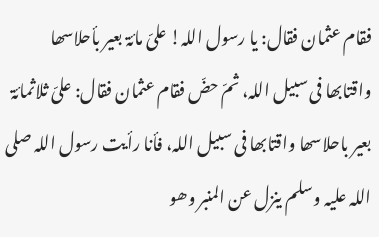فقام عثمان فقال: یا رسول اللہ! علیّ مائۃ بعیر بأحلاسھا واقتابھا فی سبیل اللہ، ثمّ حضّ فقام عثمان فقال: علیّ ثلاثمائۃ بعیر باحلاسھا واقتابھا فی سبیل اللہ، فأنا رأیت رسول اللہ صلی اللہ علیہ وسلم ینزل عن المنبر وھو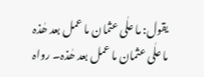یقول: ما علٰی عثمان ما عمل بعد ھٰذہ ما علٰی عثمان ما عمل بعد ھٰذہ۔ رواہ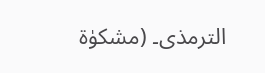الترمذی۔ (مشكوٰۃ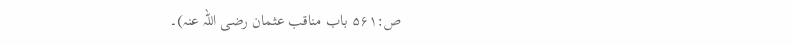ص:۵۶۱ باب مناقب عثمان رضی اللہ عنہ)۔